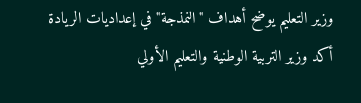وزير التعليم يوضح أهداف "النمذجة" في إعداديات الريادة
أكد وزير التربية الوطنية والتعليم الأولي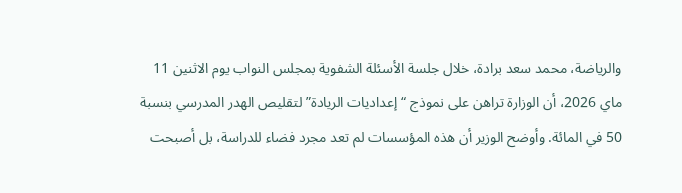والرياضة، محمد سعد برادة، خلال جلسة الأسئلة الشفوية بمجلس النواب يوم الاثنين 11 ماي 2026، أن الوزارة تراهن على نموذج “إعداديات الريادة” لتقليص الهدر المدرسي بنسبة 50 في المائة. وأوضح الوزير أن هذه المؤسسات لم تعد مجرد فضاء للدراسة، بل أصبحت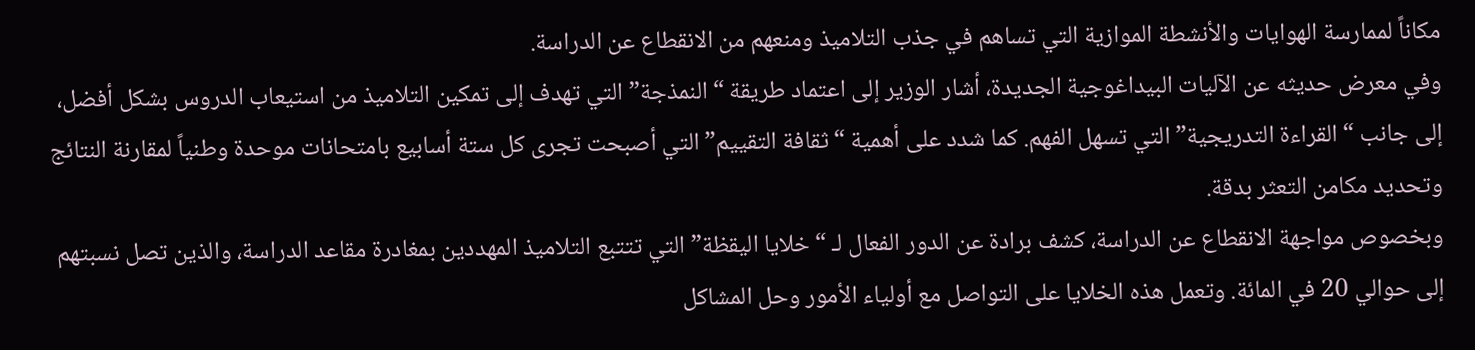مكاناً لممارسة الهوايات والأنشطة الموازية التي تساهم في جذب التلاميذ ومنعهم من الانقطاع عن الدراسة.
وفي معرض حديثه عن الآليات البيداغوجية الجديدة، أشار الوزير إلى اعتماد طريقة “النمذجة” التي تهدف إلى تمكين التلاميذ من استيعاب الدروس بشكل أفضل، إلى جانب “القراءة التدريجية” التي تسهل الفهم. كما شدد على أهمية “ثقافة التقييم” التي أصبحت تجرى كل ستة أسابيع بامتحانات موحدة وطنياً لمقارنة النتائج وتحديد مكامن التعثر بدقة.
وبخصوص مواجهة الانقطاع عن الدراسة، كشف برادة عن الدور الفعال لـ “خلايا اليقظة” التي تتتبع التلاميذ المهددين بمغادرة مقاعد الدراسة، والذين تصل نسبتهم إلى حوالي 20 في المائة. وتعمل هذه الخلايا على التواصل مع أولياء الأمور وحل المشاكل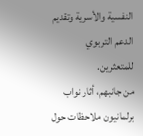النفسية والأسرية وتقديم الدعم التربوي للمتعثرين.
من جانبهم، أثار نواب برلمانيون ملاحظات حول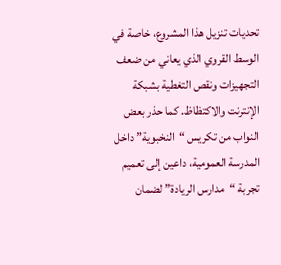تحديات تنزيل هذا المشروع، خاصة في الوسط القروي الذي يعاني من ضعف التجهيزات ونقص التغطية بشبكة الإنترنت والاكتظاظ. كما حذر بعض النواب من تكريس “النخبوية” داخل المدرسة العمومية، داعين إلى تعميم تجربة “مدارس الريادة” لضمان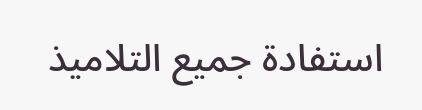استفادة جميع التلاميذ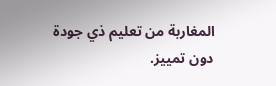المغاربة من تعليم ذي جودة دون تمييز.